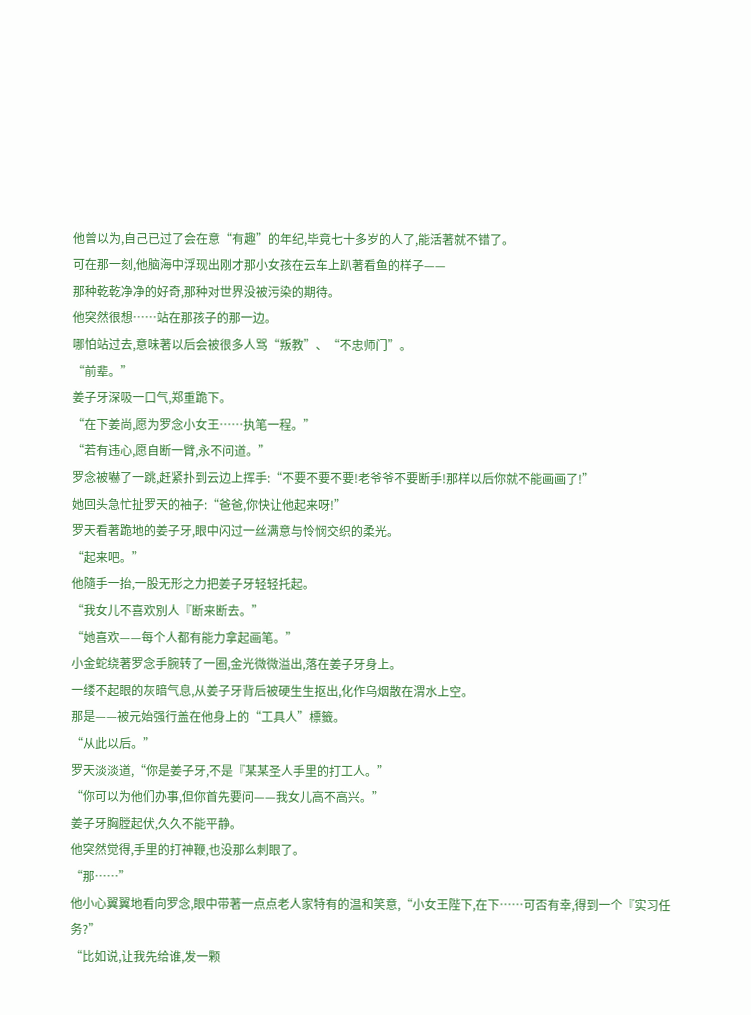他曾以为,自己已过了会在意“有趣”的年纪,毕竟七十多岁的人了,能活著就不错了。
可在那一刻,他脑海中浮现出刚才那小女孩在云车上趴著看鱼的样子——
那种乾乾净净的好奇,那种对世界没被污染的期待。
他突然很想……站在那孩子的那一边。
哪怕站过去,意味著以后会被很多人骂“叛教”、“不忠师门”。
“前辈。”
姜子牙深吸一口气,郑重跪下。
“在下姜尚,愿为罗念小女王……执笔一程。”
“若有违心,愿自断一臂,永不问道。”
罗念被嚇了一跳,赶紧扑到云边上挥手:“不要不要不要!老爷爷不要断手!那样以后你就不能画画了!”
她回头急忙扯罗天的袖子:“爸爸,你快让他起来呀!”
罗天看著跪地的姜子牙,眼中闪过一丝满意与怜悯交织的柔光。
“起来吧。”
他隨手一抬,一股无形之力把姜子牙轻轻托起。
“我女儿不喜欢別人『断来断去。”
“她喜欢——每个人都有能力拿起画笔。”
小金蛇绕著罗念手腕转了一圈,金光微微溢出,落在姜子牙身上。
一缕不起眼的灰暗气息,从姜子牙背后被硬生生抠出,化作乌烟散在渭水上空。
那是——被元始强行盖在他身上的“工具人”標籤。
“从此以后。”
罗天淡淡道,“你是姜子牙,不是『某某圣人手里的打工人。”
“你可以为他们办事,但你首先要问——我女儿高不高兴。”
姜子牙胸膛起伏,久久不能平静。
他突然觉得,手里的打神鞭,也没那么刺眼了。
“那……”
他小心翼翼地看向罗念,眼中带著一点点老人家特有的温和笑意,“小女王陛下,在下……可否有幸,得到一个『实习任务?”
“比如说,让我先给谁,发一颗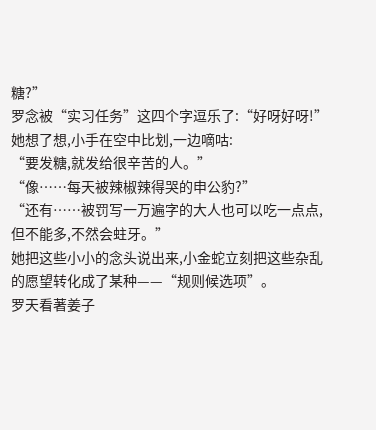糖?”
罗念被“实习任务”这四个字逗乐了:“好呀好呀!”
她想了想,小手在空中比划,一边嘀咕:
“要发糖,就发给很辛苦的人。”
“像……每天被辣椒辣得哭的申公豹?”
“还有……被罚写一万遍字的大人也可以吃一点点,但不能多,不然会蛀牙。”
她把这些小小的念头说出来,小金蛇立刻把这些杂乱的愿望转化成了某种——“规则候选项”。
罗天看著姜子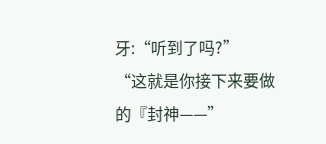牙:“听到了吗?”
“这就是你接下来要做的『封神——”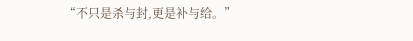“不只是杀与封,更是补与给。”